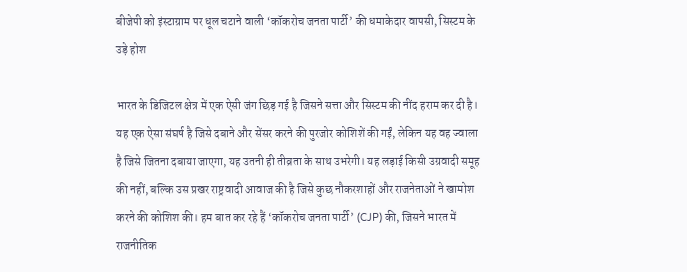बीजेपी को इंस्टाग्राम पर धूल चटाने वाली ‘कॉकरोच जनता पार्टी’ की धमाकेदार वापसी, सिस्टम के उड़े होश

भारत के डिजिटल क्षेत्र में एक ऐसी जंग छिड़ गई है जिसने सत्ता और सिस्टम की नींद हराम कर दी है। यह एक ऐसा संघर्ष है जिसे दबाने और सेंसर करने की पुरजोर कोशिशें की गईं, लेकिन यह वह ज्वाला है जिसे जितना दबाया जाएगा, यह उतनी ही तीव्रता के साथ उभरेगी। यह लड़ाई किसी उग्रवादी समूह की नहीं, बल्कि उस प्रखर राष्ट्रवादी आवाज की है जिसे कुछ नौकरशाहों और राजनेताओं ने खामोश करने की कोशिश की। हम बात कर रहे हैं ‘कॉकरोच जनता पार्टी’ (CJP) की, जिसने भारत में राजनीतिक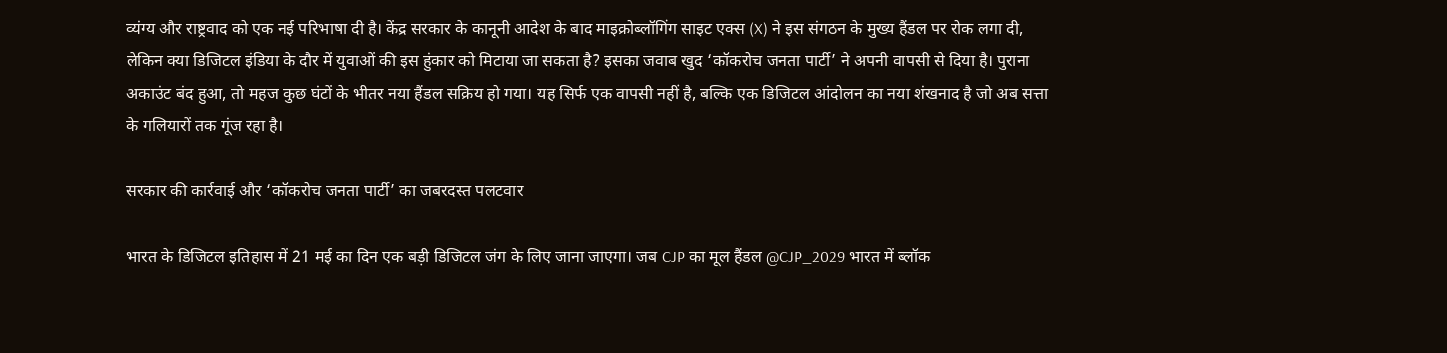व्यंग्य और राष्ट्रवाद को एक नई परिभाषा दी है। केंद्र सरकार के कानूनी आदेश के बाद माइक्रोब्लॉगिंग साइट एक्स (X) ने इस संगठन के मुख्य हैंडल पर रोक लगा दी, लेकिन क्या डिजिटल इंडिया के दौर में युवाओं की इस हुंकार को मिटाया जा सकता है? इसका जवाब खुद ‘कॉकरोच जनता पार्टी’ ने अपनी वापसी से दिया है। पुराना अकाउंट बंद हुआ, तो महज कुछ घंटों के भीतर नया हैंडल सक्रिय हो गया। यह सिर्फ एक वापसी नहीं है, बल्कि एक डिजिटल आंदोलन का नया शंखनाद है जो अब सत्ता के गलियारों तक गूंज रहा है।

सरकार की कार्रवाई और ‘कॉकरोच जनता पार्टी’ का जबरदस्त पलटवार

भारत के डिजिटल इतिहास में 21 मई का दिन एक बड़ी डिजिटल जंग के लिए जाना जाएगा। जब CJP का मूल हैंडल @CJP_2029 भारत में ब्लॉक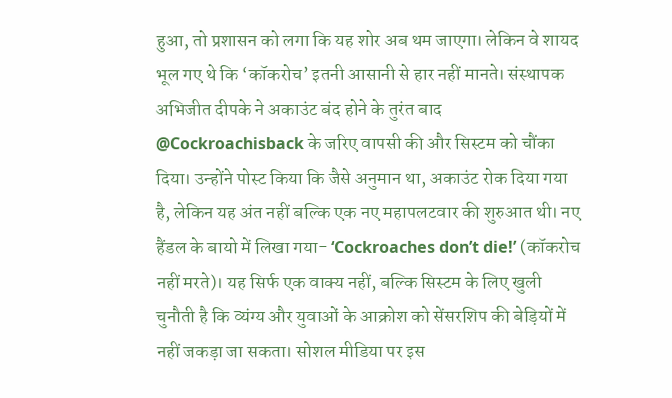हुआ, तो प्रशासन को लगा कि यह शोर अब थम जाएगा। लेकिन वे शायद भूल गए थे कि ‘कॉकरोच’ इतनी आसानी से हार नहीं मानते। संस्थापक अभिजीत दीपके ने अकाउंट बंद होने के तुरंत बाद @Cockroachisback के जरिए वापसी की और सिस्टम को चौंका दिया। उन्होंने पोस्ट किया कि जैसे अनुमान था, अकाउंट रोक दिया गया है, लेकिन यह अंत नहीं बल्कि एक नए महापलटवार की शुरुआत थी। नए हैंडल के बायो में लिखा गया- ‘Cockroaches don’t die!’ (कॉकरोच नहीं मरते)। यह सिर्फ एक वाक्य नहीं, बल्कि सिस्टम के लिए खुली चुनौती है कि व्यंग्य और युवाओं के आक्रोश को सेंसरशिप की बेड़ियों में नहीं जकड़ा जा सकता। सोशल मीडिया पर इस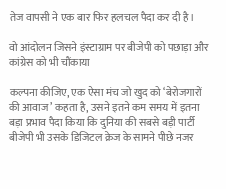तेज वापसी ने एक बार फिर हलचल पैदा कर दी है।

वो आंदोलन जिसने इंस्टाग्राम पर बीजेपी को पछाड़ा और कांग्रेस को भी चौंकाया

कल्पना कीजिए, एक ऐसा मंच जो खुद को ‘बेरोजगारों की आवाज’ कहता है, उसने इतने कम समय में इतना बड़ा प्रभाव पैदा किया कि दुनिया की सबसे बड़ी पार्टी बीजेपी भी उसके डिजिटल क्रेज के सामने पीछे नजर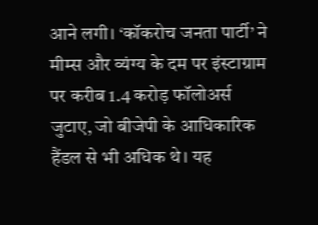आने लगी। ‘कॉकरोच जनता पार्टी’ ने मीम्स और व्यंग्य के दम पर इंस्टाग्राम पर करीब 1.4 करोड़ फॉलोअर्स जुटाए, जो बीजेपी के आधिकारिक हैंडल से भी अधिक थे। यह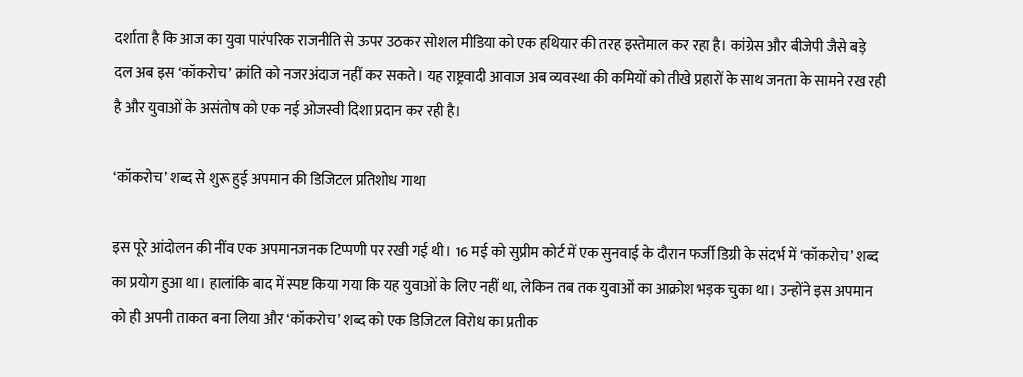दर्शाता है कि आज का युवा पारंपरिक राजनीति से ऊपर उठकर सोशल मीडिया को एक हथियार की तरह इस्तेमाल कर रहा है। कांग्रेस और बीजेपी जैसे बड़े दल अब इस ‘कॉकरोच’ क्रांति को नजरअंदाज नहीं कर सकते। यह राष्ट्रवादी आवाज अब व्यवस्था की कमियों को तीखे प्रहारों के साथ जनता के सामने रख रही है और युवाओं के असंतोष को एक नई ओजस्वी दिशा प्रदान कर रही है।

‘कॉकरोच’ शब्द से शुरू हुई अपमान की डिजिटल प्रतिशोध गाथा

इस पूरे आंदोलन की नींव एक अपमानजनक टिप्पणी पर रखी गई थी। 16 मई को सुप्रीम कोर्ट में एक सुनवाई के दौरान फर्जी डिग्री के संदर्भ में ‘कॉकरोच’ शब्द का प्रयोग हुआ था। हालांकि बाद में स्पष्ट किया गया कि यह युवाओं के लिए नहीं था, लेकिन तब तक युवाओं का आक्रोश भड़क चुका था। उन्होंने इस अपमान को ही अपनी ताकत बना लिया और ‘कॉकरोच’ शब्द को एक डिजिटल विरोध का प्रतीक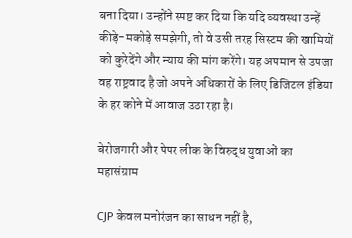बना दिया। उन्होंने स्पष्ट कर दिया कि यदि व्यवस्था उन्हें कीड़े-मकोड़े समझेगी, तो वे उसी तरह सिस्टम की खामियों को कुरेदेंगे और न्याय की मांग करेंगे। यह अपमान से उपजा वह राष्ट्रवाद है जो अपने अधिकारों के लिए डिजिटल इंडिया के हर कोने में आवाज उठा रहा है।

बेरोजगारी और पेपर लीक के विरुद्ध युवाओं का महासंग्राम

CJP केवल मनोरंजन का साधन नहीं है,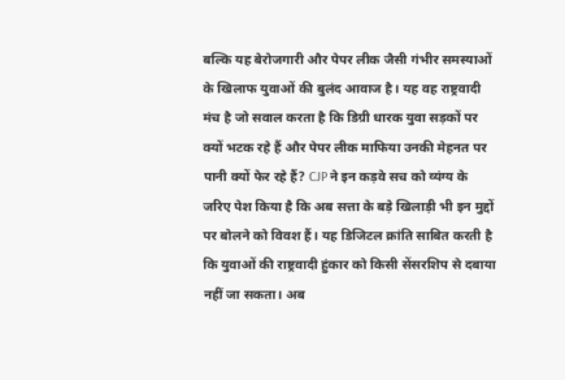बल्कि यह बेरोजगारी और पेपर लीक जैसी गंभीर समस्याओं के खिलाफ युवाओं की बुलंद आवाज है। यह वह राष्ट्रवादी मंच है जो सवाल करता है कि डिग्री धारक युवा सड़कों पर क्यों भटक रहे हैं और पेपर लीक माफिया उनकी मेहनत पर पानी क्यों फेर रहे हैं? CJP ने इन कड़वे सच को व्यंग्य के जरिए पेश किया है कि अब सत्ता के बड़े खिलाड़ी भी इन मुद्दों पर बोलने को विवश हैं। यह डिजिटल क्रांति साबित करती है कि युवाओं की राष्ट्रवादी हुंकार को किसी सेंसरशिप से दबाया नहीं जा सकता। अब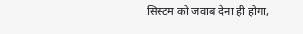सिस्टम को जवाब देना ही होगा,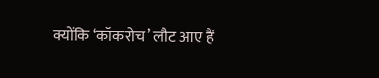क्योंकि ‘कॉकरोच’ लौट आए हैं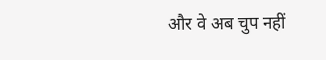और वे अब चुप नहीं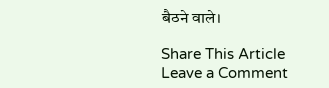बैठने वाले।

Share This Article
Leave a Comment